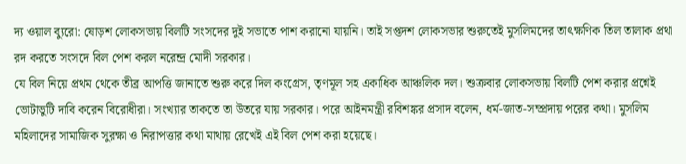দ্য ওয়াল ব্যুরো: ষোড়শ লোকসভায় বিলটি সংসদের দুই সভাতে পাশ করানো যায়নি। তাই সপ্তদশ লোকসভার শুরুতেই মুসলিমদের তাৎক্ষণিক তিল তালাক প্রথা রদ করতে সংসদে বিল পেশ করল নরেন্দ্র মোদী সরকার।
যে বিল নিয়ে প্রথম থেকে তীব্র আপত্তি জানাতে শুরু করে দিল কংগ্রেস, তৃণমূল সহ একাধিক আঞ্চলিক দল। শুক্রবার লোকসভায় বিলটি পেশ করার প্রশ্নেই ভোটাভুটি দাবি করেন বিরোধীরা। সংখ্যার তাকতে তা উতরে যায় সরকার। পরে আইনমন্ত্রী রবিশঙ্কর প্রসাদ বলেন, ধর্ম-জাত-সম্প্রদায় পরের কথা। মুসলিম মহিলাদের সামাজিক সুরক্ষা ও নিরাপত্তার কথা মাথায় রেখেই এই বিল পেশ করা হয়েছে।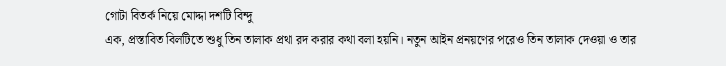গোটা বিতর্ক নিয়ে মোদ্দা দশটি বিন্দু
এক, প্রস্তাবিত বিলটিতে শুধু তিন তালাক প্রথা রদ করার কথা বলা হয়নি। নতুন আইন প্রনয়ণের পরেও তিন তালাক দেওয়া ও তার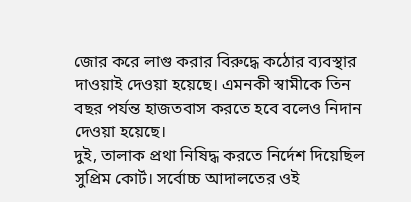জোর করে লাগু করার বিরুদ্ধে কঠোর ব্যবস্থার দাওয়াই দেওয়া হয়েছে। এমনকী স্বামীকে তিন বছর পর্যন্ত হাজতবাস করতে হবে বলেও নিদান দেওয়া হয়েছে।
দুই, তালাক প্রথা নিষিদ্ধ করতে নির্দেশ দিয়েছিল সুপ্রিম কোর্ট। সর্বোচ্চ আদালতের ওই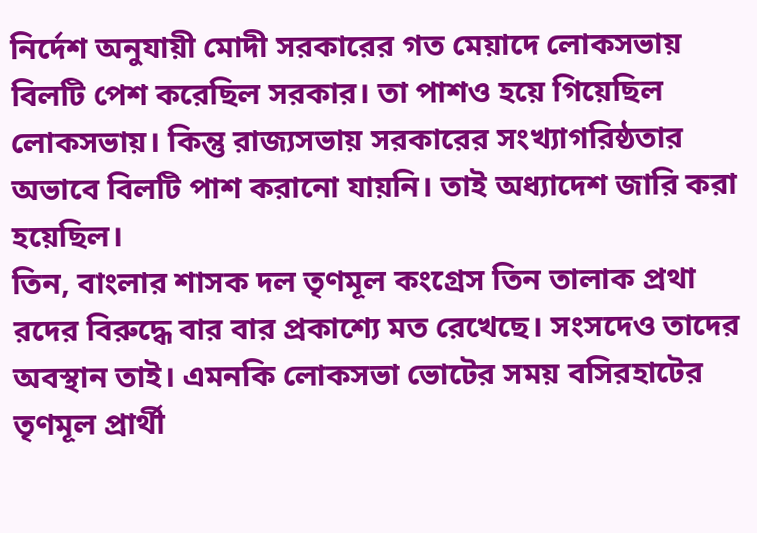নির্দেশ অনুযায়ী মোদী সরকারের গত মেয়াদে লোকসভায় বিলটি পেশ করেছিল সরকার। তা পাশও হয়ে গিয়েছিল লোকসভায়। কিন্তু রাজ্যসভায় সরকারের সংখ্যাগরিষ্ঠতার অভাবে বিলটি পাশ করানো যায়নি। তাই অধ্যাদেশ জারি করা হয়েছিল।
তিন, বাংলার শাসক দল তৃণমূল কংগ্রেস তিন তালাক প্রথা রদের বিরুদ্ধে বার বার প্রকাশ্যে মত রেখেছে। সংসদেও তাদের অবস্থান তাই। এমনকি লোকসভা ভোটের সময় বসিরহাটের তৃণমূল প্রার্থী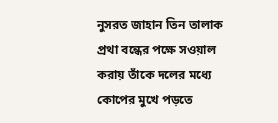নুসরত জাহান তিন তালাক প্রথা বন্ধের পক্ষে সওয়াল করায় তাঁকে দলের মধ্যে কোপের মুখে পড়তে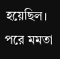হয়েছিল। পরে মমতা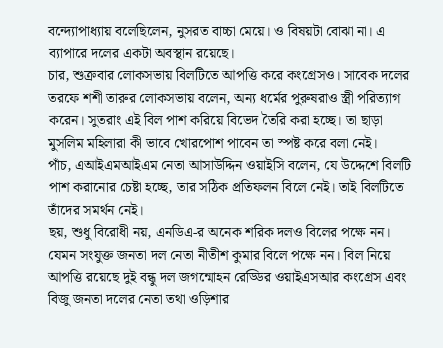বন্দ্যোপাধ্যায় বলেছিলেন, নুসরত বাচ্চা মেয়ে। ও বিষয়টা বোঝা না। এ ব্যাপারে দলের একটা অবস্থান রয়েছে।
চার, শুক্রবার লোকসভায় বিলটিতে আপত্তি করে কংগ্রেসও। সাবেক দলের তরফে শশী তারুর লোকসভায় বলেন, অন্য ধর্মের পুরুষরাও স্ত্রী পরিত্যাগ করেন। সুতরাং এই বিল পাশ করিয়ে বিভেদ তৈরি করা হচ্ছে। তা ছাড়া মুসলিম মহিলারা কী ভাবে খোরপোশ পাবেন তা স্পষ্ট করে বলা নেই।
পাঁচ, এআইএমআইএম নেতা আসাউদ্দিন ওয়াইসি বলেন, যে উদ্দেশে বিলটি পাশ করানোর চেষ্টা হচ্ছে, তার সঠিক প্রতিফলন বিলে নেই। তাই বিলটিতে তাঁদের সমর্থন নেই।
ছয়, শুধু বিরোধী নয়, এনডিএ-র অনেক শরিক দলও বিলের পক্ষে নন। যেমন সংযুক্ত জনতা দল নেতা নীতীশ কুমার বিলে পক্ষে নন। বিল নিয়ে আপত্তি রয়েছে দুই বন্ধু দল জগন্মোহন রেড্ডির ওয়াইএসআর কংগ্রেস এবং বিজু জনতা দলের নেতা তথা ওড়িশার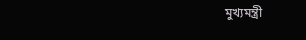মুখ্যমন্ত্রী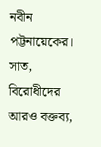নবীন পট্টনায়েকের।
সাত, বিরোধীদের আরও বক্তব্য,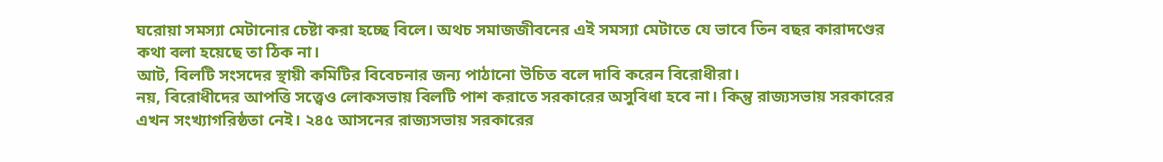ঘরোয়া সমস্যা মেটানোর চেষ্টা করা হচ্ছে বিলে। অথচ সমাজজীবনের এই সমস্যা মেটাতে যে ভাবে তিন বছর কারাদণ্ডের কথা বলা হয়েছে তা ঠিক না।
আট, বিলটি সংসদের স্থায়ী কমিটির বিবেচনার জন্য পাঠানো উচিত বলে দাবি করেন বিরোধীরা।
নয়, বিরোধীদের আপত্তি সত্ত্বেও লোকসভায় বিলটি পাশ করাতে সরকারের অসুবিধা হবে না। কিন্তু রাজ্যসভায় সরকারের এখন সংখ্যাগরিষ্ঠতা নেই। ২৪৫ আসনের রাজ্যসভায় সরকারের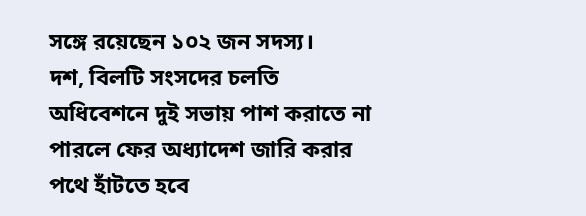সঙ্গে রয়েছেন ১০২ জন সদস্য।
দশ, বিলটি সংসদের চলতি অধিবেশনে দুই সভায় পাশ করাতে না পারলে ফের অধ্যাদেশ জারি করার পথে হাঁটতে হবে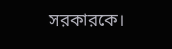সরকারকে।